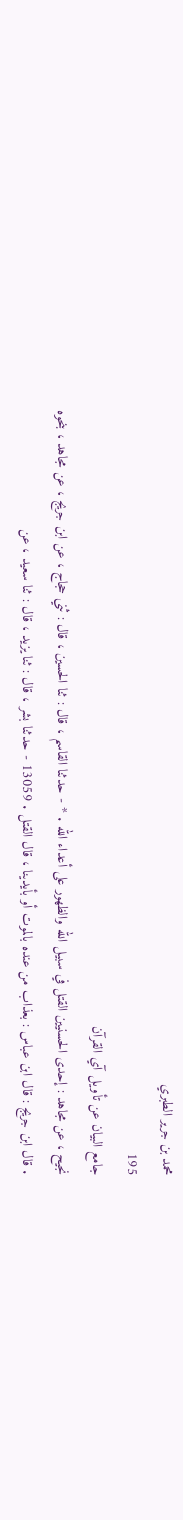محمد بن جرير الطبري
195
جامع البيان عن تأويل آي القرآن
نجيح ، عن مجاهد : إحدى الحسنيين القتل في سبيل الله والظهور على أعداء الله . * - حدثنا القاسم ، قال : ثنا الحسين ، قال : ثني حجاج ، عن ابن جريج ، عن مجاهد ، بنحوه . قال ابن جريج : قال ابن عباس : بعذاب من عنده بالموت أو بأيدينا ، قال القتل . 13059 - حدثنا بشر ، قال : ثنا يزيد ، قال : ثنا سعيد ، عن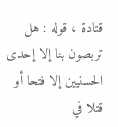قتادة ، قوله : هل تربصون بنا إلا إحدى الحسنيين إلا فتحا أو قتلا في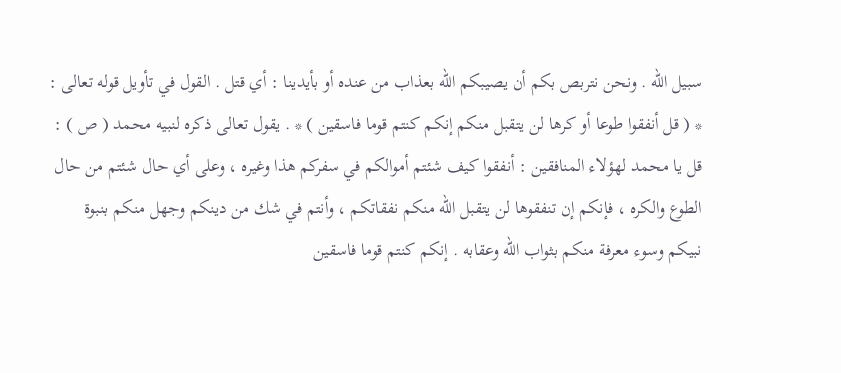سبيل الله . ونحن نتربص بكم أن يصيبكم الله بعذاب من عنده أو بأيدينا : أي قتل . القول في تأويل قوله تعالى : * ( قل أنفقوا طوعا أو كرها لن يتقبل منكم إنكم كنتم قوما فاسقين ) * . يقول تعالى ذكره لنبيه محمد ( ص ) : قل يا محمد لهؤلاء المنافقين : أنفقوا كيف شئتم أموالكم في سفركم هذا وغيره ، وعلى أي حال شئتم من حال الطوع والكره ، فإنكم إن تنفقوها لن يتقبل الله منكم نفقاتكم ، وأنتم في شك من دينكم وجهل منكم بنبوة نبيكم وسوء معرفة منكم بثواب الله وعقابه . إنكم كنتم قوما فاسقين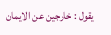يقول : خارجين عن الايمان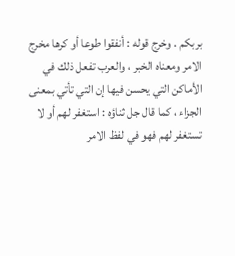بربكم . وخرج قوله : أنفقوا طوعا أو كرها مخرج الامر ومعناه الخبر ، والعرب تفعل ذلك في الأماكن التي يحسن فيها إن التي تأتي بمعنى الجزاء ، كما قال جل ثناؤه : استغفر لهم أو لا تستغفر لهم فهو في لفظ الامر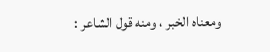ومعناه الخبر ، ومنه قول الشاعر :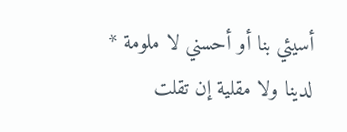أسيئي بنا أو أحسني لا ملومة * لدينا ولا مقلية إن تقلت